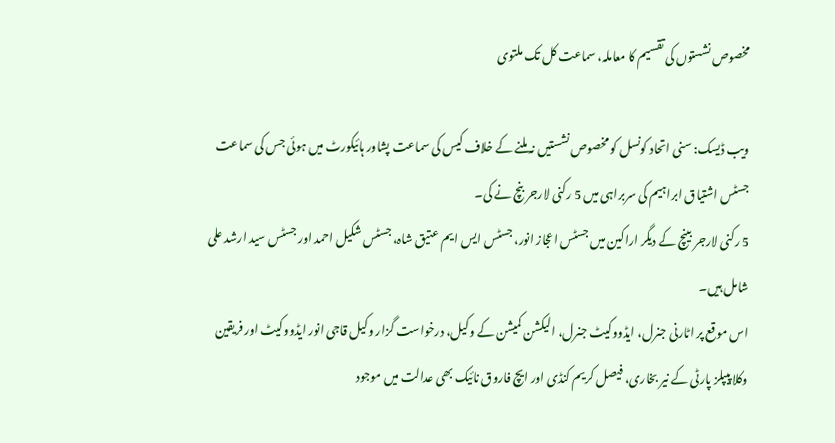مخصوص نشستوں کی تقسیم کا معاملہ، سماعت کل تک ملتوی

ویب ڈیسک: سنی اتحاد کونسل کو مخصوص نشستیں نہ ملنے کے خلاف کیس کی سماعت پشاور ہائیکورٹ میں ہوئی جس کی سماعت جسٹس اشتیاق ابراہیم کی سربراہی میں 5 رکنی لارجر بنچ نے کی۔
5 رکنی لارجر بینچ کے دیگر اراکین میں‌ جسٹس اعجاز انور، جسٹس ایس ایم عتیق شاہ، جسٹس شکیل احمد اور جسٹس سید ارشد علی شامل ہیں۔
اس موقع پر اٹارنی جنرل، ایڈووکیٹ جنرل، الیکشن کمیشن کے وکیل، درخواست گزار وکیل قاجی انور ایڈووکیٹ اور فریقین وکلا پیپلز پارٹی کے نیر بخاری، فیصل کریم کنڈی اور ایچ فاروق نائیک بھی عدالت میں موجود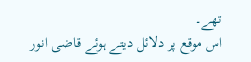تھے۔
اس موقع پر دلائل دیتے ہوئے قاضی انور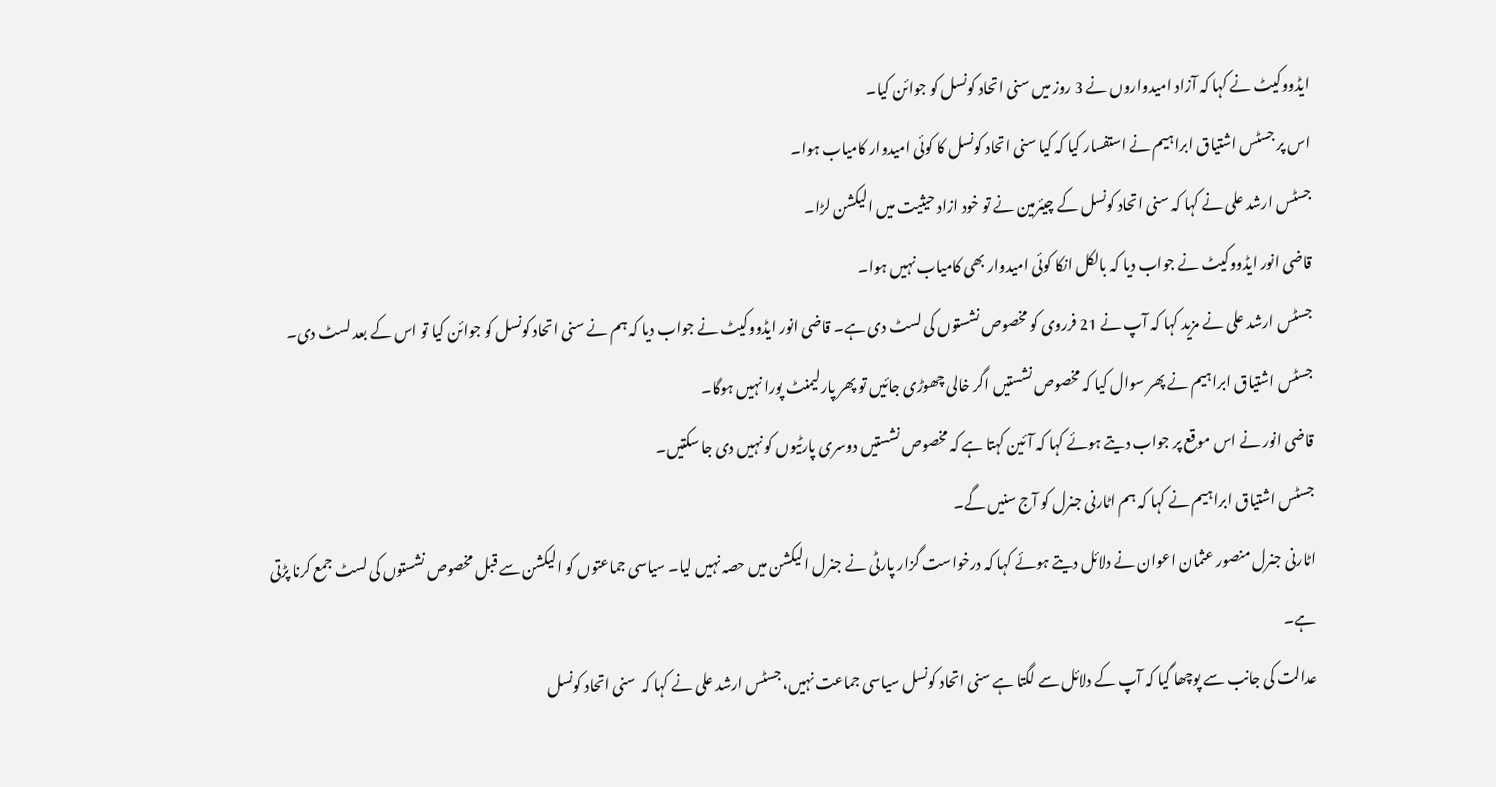ایڈووکیٹ نے کہا کہ آزاد امیدواروں نے 3 روز میں سنی اتحاد کونسل کو جوائن کیا۔
اس پر جسٹس اشتیاق ابراہیم نے استفسار کیا کہ کیا سنی اتحاد کونسل کا کوئی امیدوار کامیاب ہوا۔
جسٹس ارشد علی نے کہا کہ سنی اتحاد کونسل کے چیئرمین نے تو خود ازاد حیثیت میں الیکشن لڑا۔
قاضی انور ایڈووکیٹ نے جواب دیا کہ بالکل انکا کوئی امیدوار بھی کامیاب نہیں ہوا۔
جسٹس ارشد علی نے مزید کہا کہ آپ نے 21 فرروی کو مخصوص نشستوں کی لسٹ دی ہے۔ قاضی انور ایڈووکیٹ نے جواب دیا کہ ہم نے سنی اتحاد کونسل کو جوائن کیا تو اس کے بعد لسٹ دی۔
جسٹس اشتیاق ابراہیم نے پھر سوال کیا کہ مخصوص نشستیں اگر خالی چھوڑی جائیں تو پھر پارلیمنٹ پورا نہیں ہوگا۔
قاضی انور نے اس موقع پر جواب دیتے ہوئے کہا کہ آئین کہتا ہے کہ مخصوص نشستیں دوسری پارٹیوں کو نہیں دی جا سکتیں۔
جسٹس اشتیاق ابراہیم نے کہا کہ ہم اٹارنی جنرل کو آج سنیں گے۔
اٹارنی جنرل منصور عثمان اعوان نے دلائل دیتے ہوئے کہا کہ درخواست گزار پارٹی نے جنرل الیکشن میں حصہ نہیں لیا۔ سیاسی جماعتوں کو الیکشن سے قبل مخصوص نشستوں کی لسٹ جمع کرنا پڑتی ہے۔
عدالت کی جانب سے پوچھا گیا کہ آپ کے دلائل سے لگتا ہے سنی اتحاد کونسل سیاسی جماعت نہیں، جسٹس ارشد علی نے کہا کہ  سنی اتحاد کونسل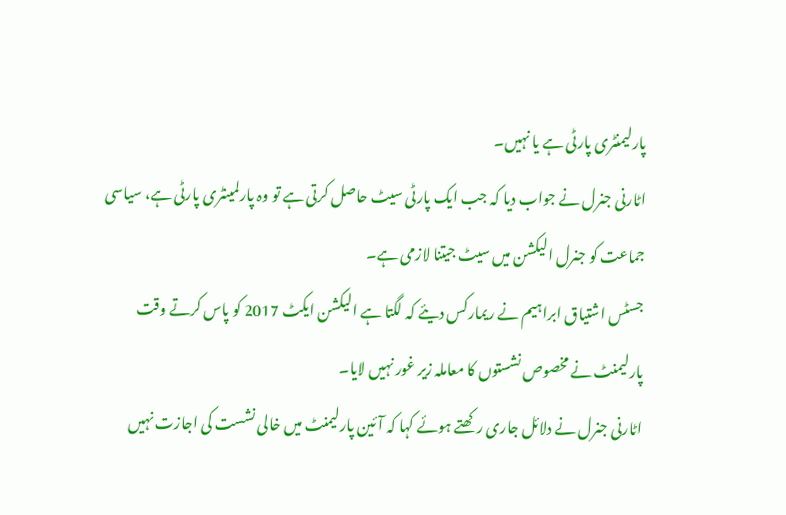پارلیمنٹری پارٹی ہے یا نہیں۔
اٹارنی جنرل نے جواب دیا کہ جب ایک پارٹی سیٹ حاصل کرتی ہے تو وہ پارلمینٹری پارٹی ہے، سیاسی جماعت کو جنرل الیکشن میں سیٹ جیتنا لازمی ہے۔
جسٹس اشتیاق ابراہیم نے ریمارکس دیئے کہ لگتا ہے الیکشن ایکٹ 2017 کو پاس کرتے وقت پارلیمنٹ نے مخصوص نشستوں کا معاملہ زیر غور نہیں لایا۔
اٹارنی جنرل نے دلائل جاری رکھتے ہوئے کہا کہ آئین پارلیمنٹ میں خالی نشست کی اجازت نہیں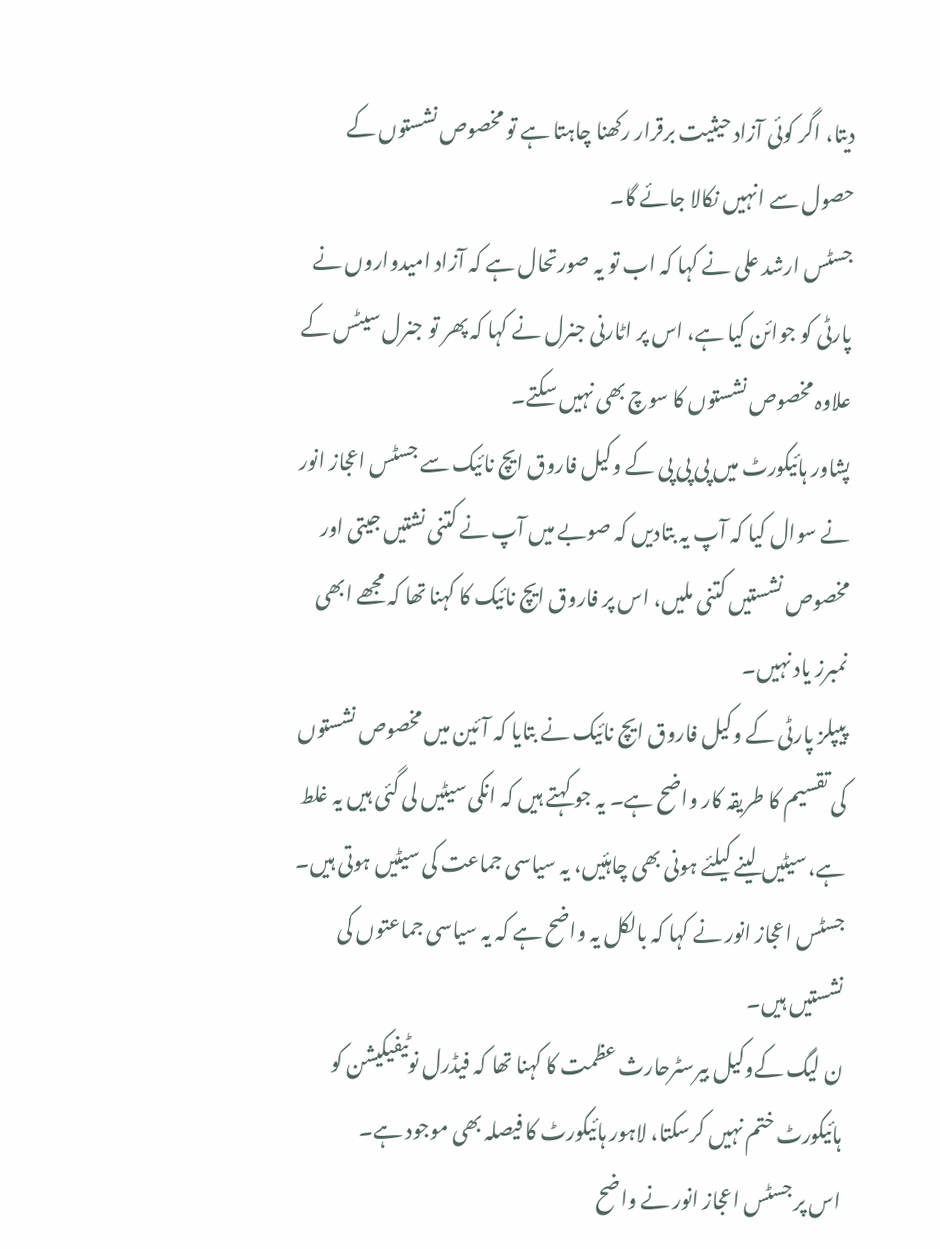دیتا، اگر کوئی آزاد حیثیت برقرار رکھنا چاہتا ہے تو مخصوص نشستوں کے حصول سے انہیں نکالا جائے گا۔
جسٹس ارشد علی نے کہا کہ اب تو یہ صورتحال ہے کہ آزاد امیدواروں نے پارٹی کو جوائن کیا ہے، اس پر اٹارنی جنرل نے کہا کہ پھر تو جنرل سیٹس کے علاوہ مخصوص نشستوں کا سوچ بھی نہیں سکتے۔
پشاور ہائیکورٹ میں پی پی پی کے وکیل فاروق ایچ نائیک سے جسٹس اعجاز انور نے سوال کیا کہ آپ یہ بتادیں کہ صوبے میں آپ نے کتنی نشتیں جیتی اور مخصوص نشستیں کتنی ملیں، اس پر فاروق ایچ نائیک کا کہنا تھا کہ مجھے ابھی نمبرز یاد نہیں۔
پیپلز پارٹی کے وکیل فاروق ایچ نائیک نے بتایا کہ آئین میں مخصوص نشستوں کی تقسیم کا طریقہ کار واضح ہے۔ یہ جو کہتے ہیں کہ انکی سیٹیں لی گئی ہیں یہ غلط ہے، سیٹیں لینے کیلئے ہونی بھی چاہئیں، یہ سیاسی جماعت کی سیٹیں ہوتی ہیں۔
جسٹس اعجاز انور نے کہا کہ بالکل یہ واضح ہے کہ یہ سیاسی جماعتوں کی نشستیں ہیں۔
ن لیگ کےوکیل بیرسٹرحارث عظمت کا کہنا تھا کہ فیڈرل نوٹیفیکیشن کو ہائیکورٹ ختم نہیں کرسکتا، لاہور ہائیکورٹ کا فیصلہ بھی موجود ہے۔
اس پر جسٹس اعجاز انور نے واضح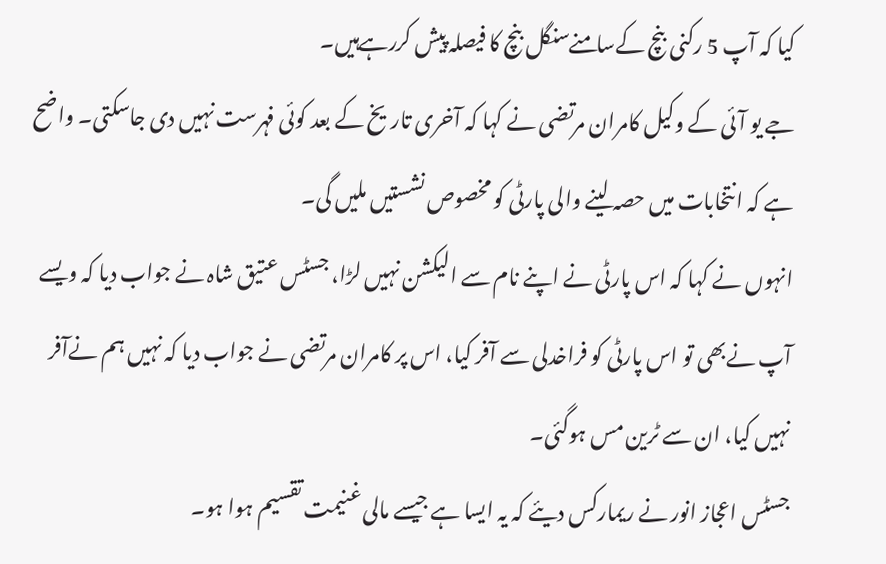کیا کہ آپ 5 رکنی بنچ کےسامنےسنگل بنچ کا فیصلہ پیش کررہےہیں۔
جے یو آئی کے وکیل کامران مرتضی نے کہا کہ آخری تاریخ کے بعد کوئی فہرست نہیں دی جاسکتی۔ واضح ہے کہ انتخابات میں حصہ لینے والی پارٹی کو مخصوص نشستیں ملیں گی۔
انہوں نے کہا کہ اس پارٹی نے اپنے نام سے الیکشن نہیں لڑا، جسٹس عتیق شاہ نے جواب دیا کہ ویسے آپ نےبھی تو اس پارٹی کو فراخدلی سے آفر کیا، اس پر کامران مرتضی نے جواب دیا کہ نہیں ہم نےآفر نہیں کیا، ان سے ٹرین مس ہوگئی۔
جسٹس اعجاز انور نے ریمارکس دیئے کہ یہ ایسا ہے جیسے مالی غنیمت تقسیم ہوا ہو۔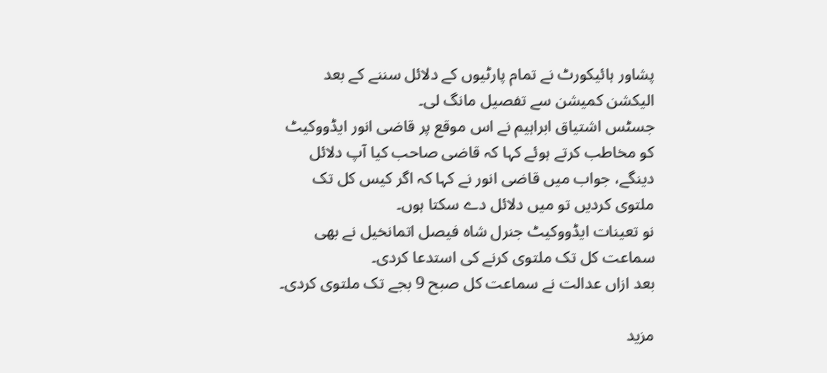پشاور ہائیکورٹ نے تمام پارٹیوں کے دلائل سننے کے بعد الیکشن کمیشن سے تفصیل مانگ لی۔
جسٹس اشتیاق ابراہیم نے اس موقع پر قاضی انور ایڈووکیٹ کو مخاطب کرتے ہوئے کہا کہ قاضی صاحب کیا آپ دلائل دینگے، جواب میں قاضی انور نے کہا کہ اگر کیس کل تک ملتوی کردیں تو میں دلائل دے سکتا ہوں۔
نو تعینات ایڈووکیٹ جنرل شاہ فیصل اتمانخیل نے بھی سماعت کل تک ملتوی کرنے کی استدعا کردی۔
بعد ازاں عدالت نے سماعت کل صبح 9 بجے تک ملتوی کردی۔

مزید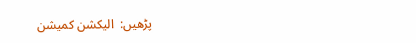پڑھیں:  الیکشن کمیشن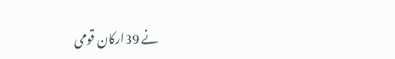نے 39ارکان قومی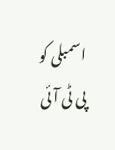اسمبلی کو پی ٹی آئی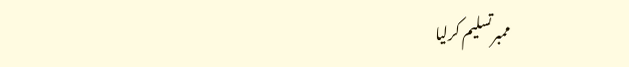ممبرتسلیم کرلیا